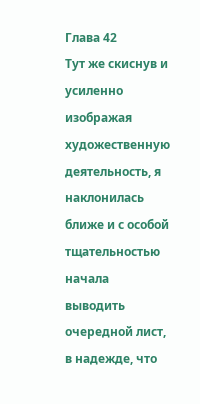Глава 42
Тут же скиснув и усиленно изображая художественную деятельность, я наклонилась ближе и с особой тщательностью начала выводить очередной лист, в надежде, что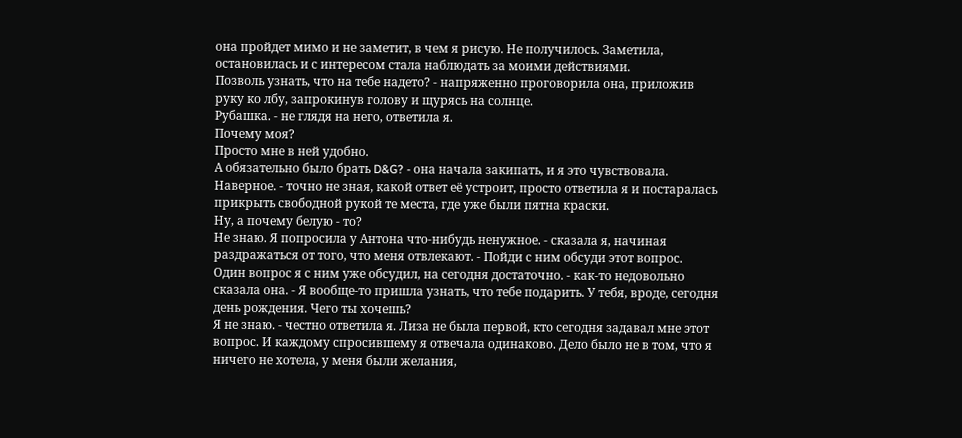она пройдет мимо и не заметит, в чем я рисую. Не получилось. Заметила, остановилась и с интересом стала наблюдать за моими действиями.
Позволь узнать, что на тебе надето? - напряженно проговорила она, приложив руку ко лбу, запрокинув голову и щурясь на солнце.
Рубашка. - не глядя на него, ответила я.
Почему моя?
Просто мне в ней удобно.
А обязательно было брать D&G? - она начала закипать, и я это чувствовала.
Наверное. - точно не зная, какой ответ её устроит, просто ответила я и постаралась прикрыть свободной рукой те места, где уже были пятна краски.
Ну, а почему белую - то?
Не знаю. Я попросила у Антона что-нибудь ненужное. - сказала я, начиная раздражаться от того, что меня отвлекают. - Пойди с ним обсуди этот вопрос.
Один вопрос я с ним уже обсудил, на сегодня достаточно. - как-то недовольно сказала она. - Я вообще-то пришла узнать, что тебе подарить. У тебя, вроде, сегодня день рождения. Чего ты хочешь?
Я не знаю. - честно ответила я. Лиза не была первой, кто сегодня задавал мне этот вопрос. И каждому спросившему я отвечала одинаково. Дело было не в том, что я ничего не хотела, у меня были желания,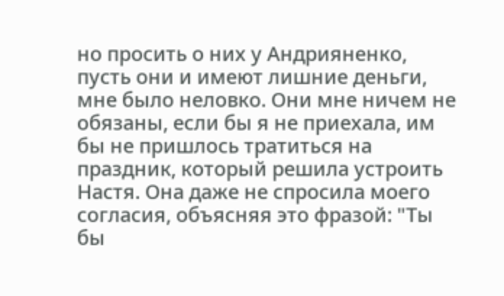но просить о них у Андрияненко, пусть они и имеют лишние деньги, мне было неловко. Они мне ничем не обязаны, если бы я не приехала, им бы не пришлось тратиться на праздник, который решила устроить Настя. Она даже не спросила моего согласия, объясняя это фразой: "Ты бы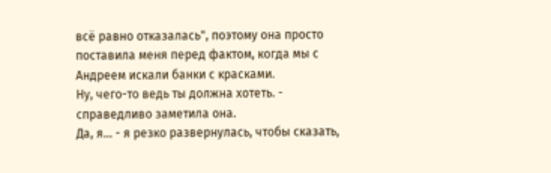всё равно отказалась", поэтому она просто поставила меня перед фактом, когда мы с Андреем искали банки с красками.
Ну, чего-то ведь ты должна хотеть. - справедливо заметила она.
Да, я... - я резко развернулась, чтобы сказать,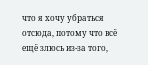что я хочу убраться отсюда, потому что всё ещё злюсь из-за того,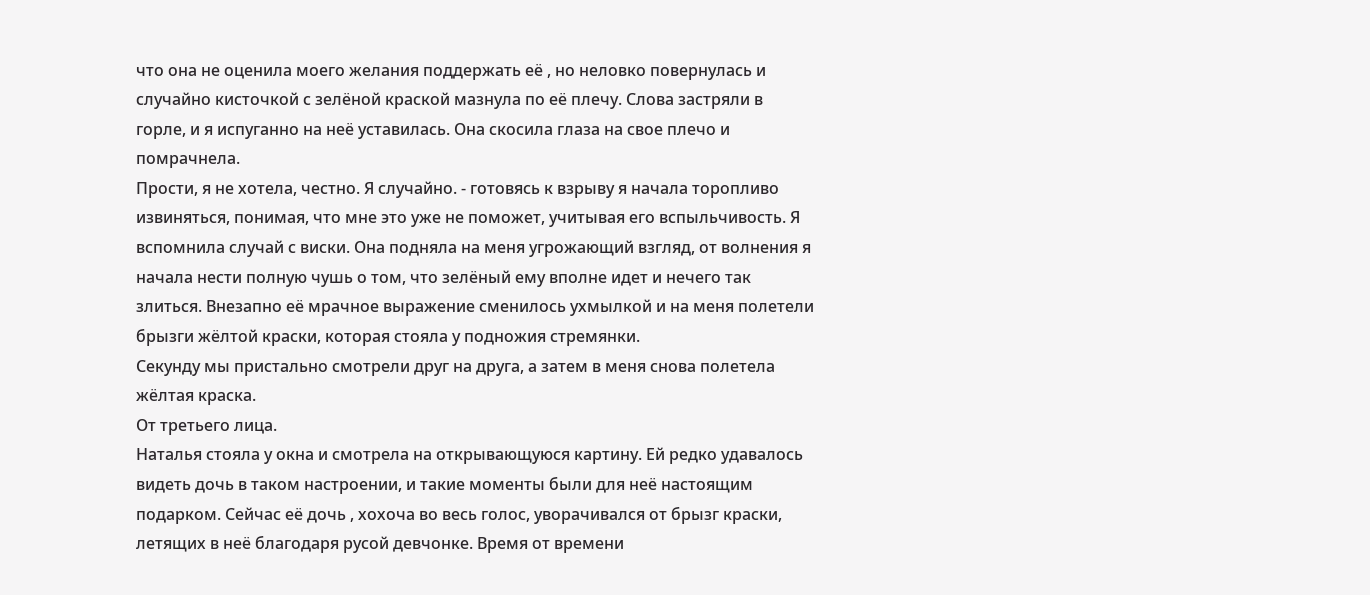что она не оценила моего желания поддержать её , но неловко повернулась и случайно кисточкой с зелёной краской мазнула по её плечу. Слова застряли в горле, и я испуганно на неё уставилась. Она скосила глаза на свое плечо и помрачнела.
Прости, я не хотела, честно. Я случайно. - готовясь к взрыву я начала торопливо извиняться, понимая, что мне это уже не поможет, учитывая его вспыльчивость. Я вспомнила случай с виски. Она подняла на меня угрожающий взгляд, от волнения я начала нести полную чушь о том, что зелёный ему вполне идет и нечего так злиться. Внезапно её мрачное выражение сменилось ухмылкой и на меня полетели брызги жёлтой краски, которая стояла у подножия стремянки.
Секунду мы пристально смотрели друг на друга, а затем в меня снова полетела жёлтая краска.
От третьего лица.
Наталья стояла у окна и смотрела на открывающуюся картину. Ей редко удавалось видеть дочь в таком настроении, и такие моменты были для неё настоящим подарком. Сейчас её дочь , хохоча во весь голос, уворачивался от брызг краски, летящих в неё благодаря русой девчонке. Время от времени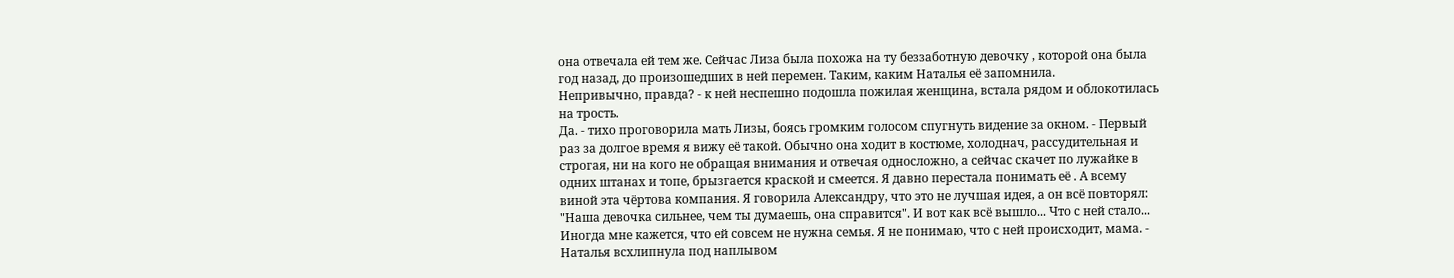она отвечала ей тем же. Сейчас Лиза была похожа на ту беззаботную девочку , которой она была год назад, до произошедших в ней перемен. Таким, каким Наталья её запомнила.
Непривычно, правда? - к ней неспешно подошла пожилая женщина, встала рядом и облокотилась на трость.
Да. - тихо проговорила мать Лизы, боясь громким голосом спугнуть видение за окном. - Первый раз за долгое время я вижу её такой. Обычно она ходит в костюме, холоднач, рассудительная и строгая, ни на кого не обращая внимания и отвечая односложно, а сейчас скачет по лужайке в одних штанах и топе, брызгается краской и смеется. Я давно перестала понимать её . А всему виной эта чёртова компания. Я говорила Александру, что это не лучшая идея, а он всё повторял: "Наша девочка сильнее, чем ты думаешь, она справится". И вот как всё вышло... Что с ней стало... Иногда мне кажется, что ей совсем не нужна семья. Я не понимаю, что с ней происходит, мама. - Наталья всхлипнула под наплывом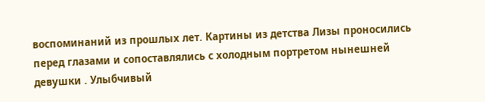воспоминаний из прошлых лет. Картины из детства Лизы проносились перед глазами и сопоставлялись с холодным портретом нынешней девушки . Улыбчивый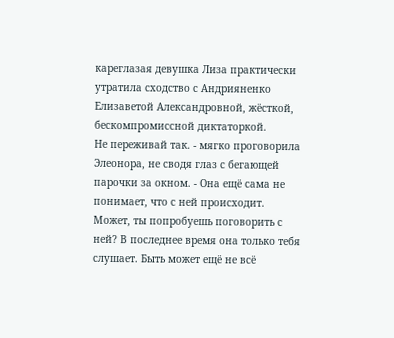кареглазая девушка Лиза практически утратила сходство с Андрияненко Елизаветой Александровной, жёсткой, бескомпромиссной диктаторкой.
Не переживай так. - мягко проговорила Элеонора, не сводя глаз с бегающей парочки за окном. - Она ещё сама не понимает, что с ней происходит.
Может, ты попробуешь поговорить с ней? В последнее время она только тебя слушает. Быть может ещё не всё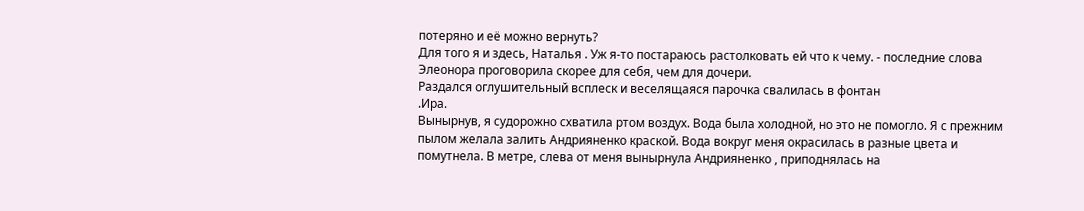потеряно и её можно вернуть?
Для того я и здесь, Наталья . Уж я-то постараюсь растолковать ей что к чему. - последние слова Элеонора проговорила скорее для себя, чем для дочери.
Раздался оглушительный всплеск и веселящаяся парочка свалилась в фонтан
.Ира.
Вынырнув, я судорожно схватила ртом воздух. Вода была холодной, но это не помогло. Я с прежним пылом желала залить Андрияненко краской. Вода вокруг меня окрасилась в разные цвета и помутнела. В метре, слева от меня вынырнула Андрияненко , приподнялась на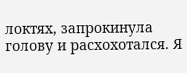локтях, запрокинула голову и расхохотался. Я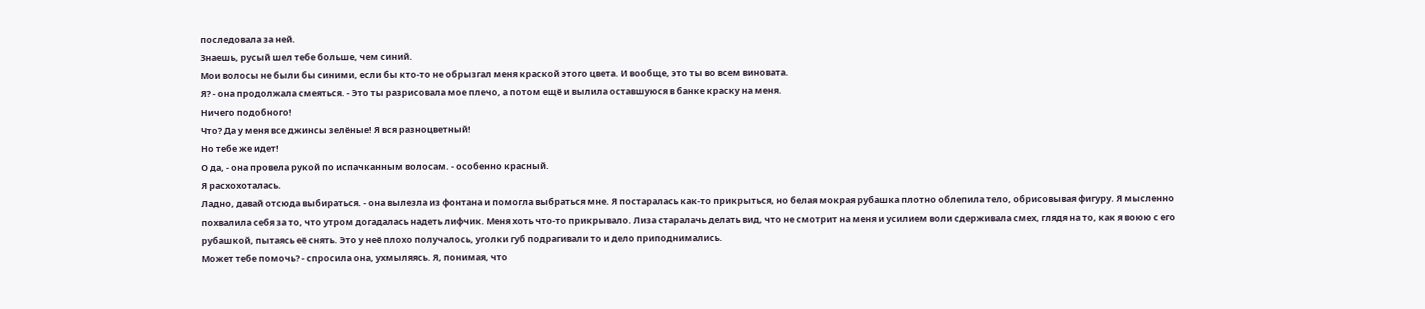последовала за ней.
Знаешь, русый шел тебе больше, чем синий.
Мои волосы не были бы синими, если бы кто-то не обрызгал меня краской этого цвета. И вообще, это ты во всем виновата.
Я? - она продолжала смеяться. - Это ты разрисовала мое плечо, а потом ещё и вылила оставшуюся в банке краску на меня.
Ничего подобного!
Что? Да у меня все джинсы зелёные! Я вся разноцветный!
Но тебе же идет!
О да, - она провела рукой по испачканным волосам. - особенно красный.
Я расхохоталась.
Ладно, давай отсюда выбираться. - она вылезла из фонтана и помогла выбраться мне. Я постаралась как-то прикрыться, но белая мокрая рубашка плотно облепила тело, обрисовывая фигуру. Я мысленно похвалила себя за то, что утром догадалась надеть лифчик. Меня хоть что-то прикрывало. Лиза старалачь делать вид, что не смотрит на меня и усилием воли сдерживала смех, глядя на то, как я воюю с его рубашкой, пытаясь её снять. Это у неё плохо получалось, уголки губ подрагивали то и дело приподнимались.
Может тебе помочь? - спросила она, ухмыляясь. Я, понимая, что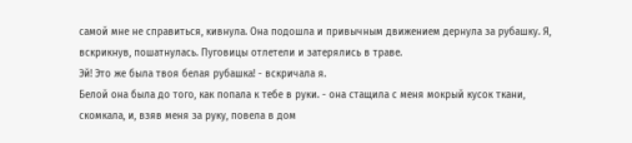самой мне не справиться, кивнула. Она подошла и привычным движением дернула за рубашку. Я, вскрикнув, пошатнулась. Пуговицы отлетели и затерялись в траве.
Эй! Это же была твоя белая рубашка! - вскричала я.
Белой она была до того, как попала к тебе в руки. - она стащила с меня мокрый кусок ткани, скомкала, и, взяв меня за руку, повела в дом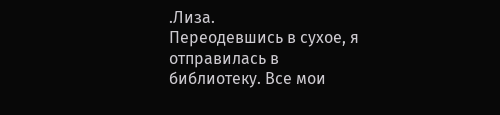.Лиза.
Переодевшись в сухое, я отправилась в библиотеку. Все мои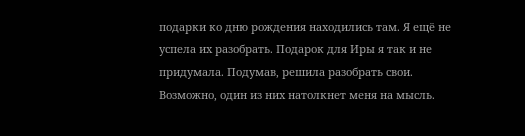подарки ко дню рождения находились там. Я ещё не успела их разобрать. Подарок для Иры я так и не придумала. Подумав, решила разобрать свои. Возможно, один из них натолкнет меня на мысль.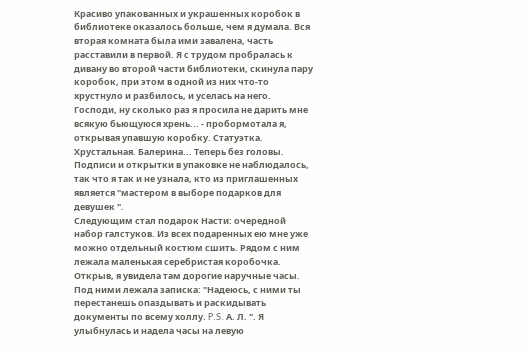Красиво упакованных и украшенных коробок в библиотеке оказалось больше, чем я думала. Вся вторая комната была ими завалена, часть расставили в первой. Я с трудом пробралась к дивану во второй части библиотеки, скинула пару коробок, при этом в одной из них что-то хрустнуло и разбилось, и уселась на него.
Господи, ну сколько раз я просила не дарить мне всякую бьющуюся хрень... - пробормотала я, открывая упавшую коробку. Статуэтка. Хрустальная. Балерина... Теперь без головы. Подписи и открытки в упаковке не наблюдалось, так что я так и не узнала, кто из приглашенных является "мастером в выборе подарков для девушек ".
Следующим стал подарок Насти: очередной набор галстуков. Из всех подаренных ею мне уже можно отдельный костюм сшить. Рядом с ним лежала маленькая серебристая коробочка. Открыв, я увидела там дорогие наручные часы. Под ними лежала записка: "Надеюсь, с ними ты перестанешь опаздывать и раскидывать документы по всему холлу. P.S. А. Л. ". Я улыбнулась и надела часы на левую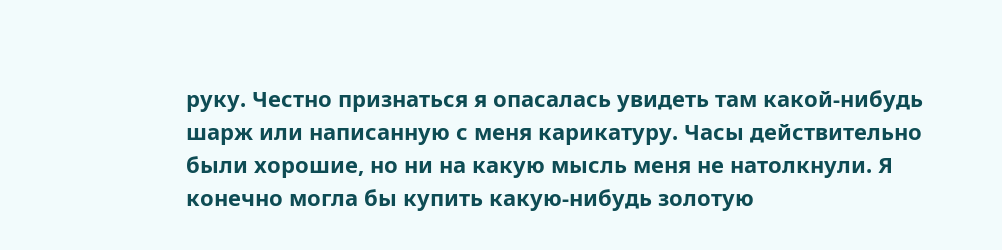руку. Честно признаться я опасалась увидеть там какой-нибудь шарж или написанную с меня карикатуру. Часы действительно были хорошие, но ни на какую мысль меня не натолкнули. Я конечно могла бы купить какую-нибудь золотую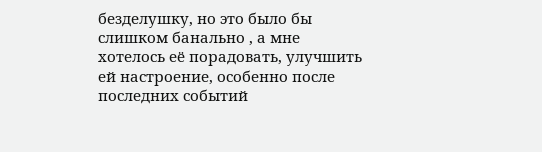безделушку, но это было бы слишком банально , а мне хотелось её порадовать, улучшить ей настроение, особенно после последних событий